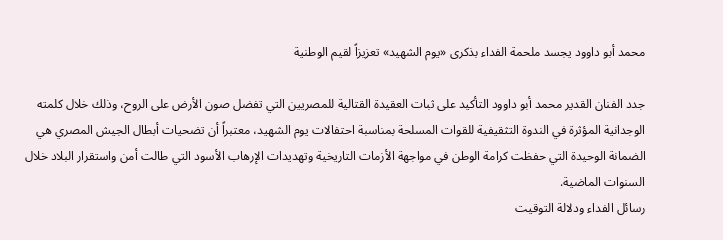محمد أبو داوود يجسد ملحمة الفداء بذكرى «يوم الشهيد» تعزيزاً لقيم الوطنية

جدد الفنان القدير محمد أبو داوود التأكيد على ثبات العقيدة القتالية للمصريين التي تفضل صون الأرض على الروح، وذلك خلال كلمته الوجدانية المؤثرة في الندوة التثقيفية للقوات المسلحة بمناسبة احتفالات يوم الشهيد، معتبراً أن تضحيات أبطال الجيش المصري هي الضمانة الوحيدة التي حفظت كرامة الوطن في مواجهة الأزمات التاريخية وتهديدات الإرهاب الأسود التي طالت أمن واستقرار البلاد خلال السنوات الماضية.
رسائل الفداء ودلالة التوقيت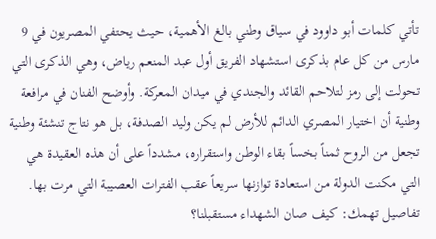تأتي كلمات أبو داوود في سياق وطني بالغ الأهمية، حيث يحتفي المصريون في 9 مارس من كل عام بذكرى استشهاد الفريق أول عبد المنعم رياض، وهي الذكرى التي تحولت إلى رمز لتلاحم القائد والجندي في ميدان المعركة. وأوضح الفنان في مرافعة وطنية أن اختيار المصري الدائم للأرض لم يكن وليد الصدفة، بل هو نتاج تنشئة وطنية تجعل من الروح ثمناً بخساً بقاء الوطن واستقراره، مشدداً على أن هذه العقيدة هي التي مكنت الدولة من استعادة توازنها سريعاً عقب الفترات العصيبة التي مرت بها.
تفاصيل تهمك: كيف صان الشهداء مستقبلنا؟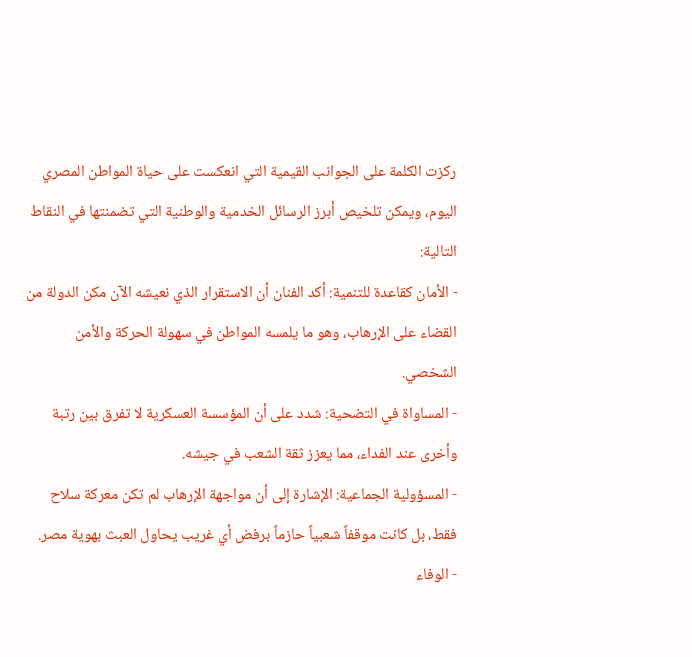ركزت الكلمة على الجوانب القيمية التي انعكست على حياة المواطن المصري اليوم، ويمكن تلخيص أبرز الرسائل الخدمية والوطنية التي تضمنتها في النقاط التالية:
- الأمان كقاعدة للتنمية: أكد الفنان أن الاستقرار الذي نعيشه الآن مكن الدولة من القضاء على الإرهاب، وهو ما يلمسه المواطن في سهولة الحركة والأمن الشخصي.
- المساواة في التضحية: شدد على أن المؤسسة العسكرية لا تفرق بين رتبة وأخرى عند الفداء، مما يعزز ثقة الشعب في جيشه.
- المسؤولية الجماعية: الإشارة إلى أن مواجهة الإرهاب لم تكن معركة سلاح فقط، بل كانت موقفاً شعبياً حازماً برفض أي غريب يحاول العبث بهوية مصر.
- الوفاء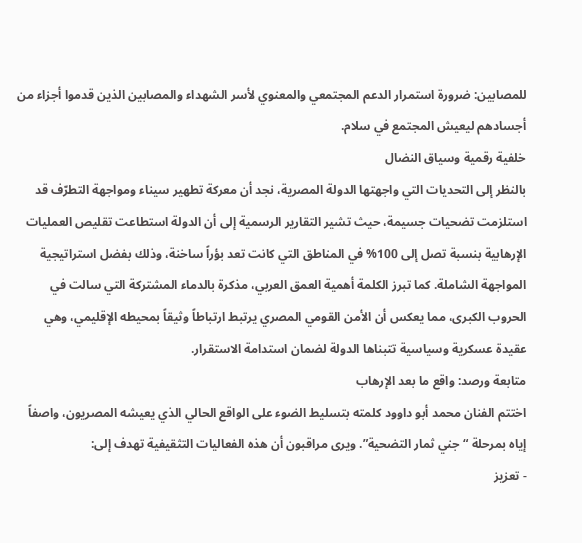للمصابين: ضرورة استمرار الدعم المجتمعي والمعنوي لأسر الشهداء والمصابين الذين قدموا أجزاء من أجسادهم ليعيش المجتمع في سلام.
خلفية رقمية وسياق النضال
بالنظر إلى التحديات التي واجهتها الدولة المصرية، نجد أن معركة تطهير سيناء ومواجهة التطرّف قد استلزمت تضحيات جسيمة، حيث تشير التقارير الرسمية إلى أن الدولة استطاعت تقليص العمليات الإرهابية بنسبة تصل إلى 100% في المناطق التي كانت تعد بؤراً ساخنة، وذلك بفضل استراتيجية المواجهة الشاملة. كما تبرز الكلمة أهمية العمق العربي، مذكرة بالدماء المشتركة التي سالت في الحروب الكبرى، مما يعكس أن الأمن القومي المصري يرتبط ارتباطاً وثيقاً بمحيطه الإقليمي، وهي عقيدة عسكرية وسياسية تتبناها الدولة لضمان استدامة الاستقرار.
متابعة ورصد: واقع ما بعد الإرهاب
اختتم الفنان محمد أبو داوود كلمته بتسليط الضوء على الواقع الحالي الذي يعيشه المصريون، واصفاً إياه بمرحلة “جني ثمار التضحية”. ويرى مراقبون أن هذه الفعاليات التثقيفية تهدف إلى:
- تعزيز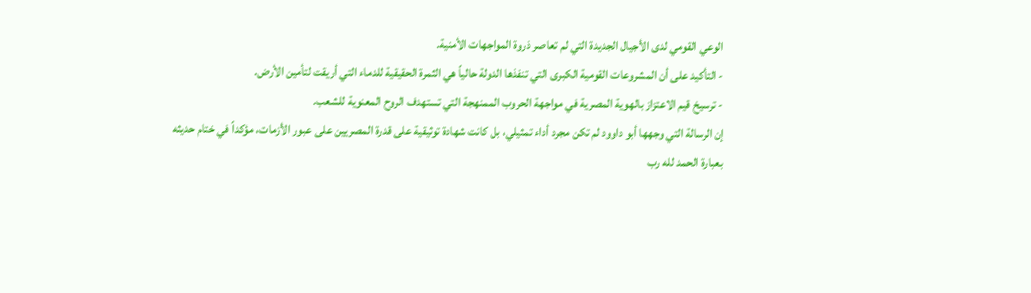الوعي القومي لدى الأجيال الجديدة التي لم تعاصر ذروة المواجهات الأمنية.
- التأكيد على أن المشروعات القومية الكبرى التي تنفذها الدولة حالياً هي الثمرة الحقيقية للدماء التي أريقت لتأمين الأرض.
- ترسيخ قيم الاعتزاز بالهوية المصرية في مواجهة الحروب الممنهجة التي تستهدف الروح المعنوية للشعب.
إن الرسالة التي وجهها أبو داوود لم تكن مجرد أداء تمثيلي، بل كانت شهادة توثيقية على قدرة المصريين على عبور الأزمات، مؤكداً في ختام حديثه بعبارة الحمد لله رب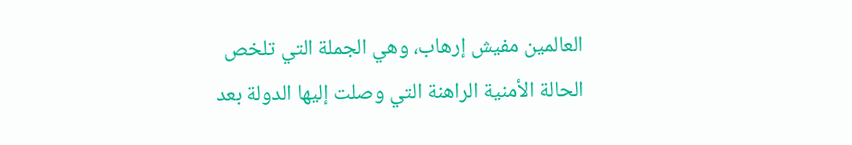العالمين مفيش إرهاب، وهي الجملة التي تلخص الحالة الأمنية الراهنة التي وصلت إليها الدولة بعد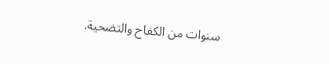سنوات من الكفاح والتضحية.